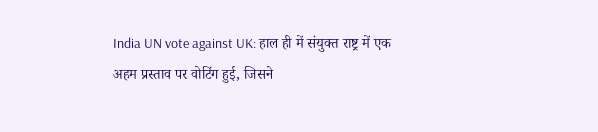India UN vote against UK: हाल ही में संयुक्त राष्ट्र में एक अहम प्रस्ताव पर वोटिंग हुई, जिसने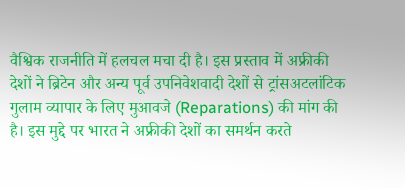वैश्विक राजनीति में हलचल मचा दी है। इस प्रस्ताव में अफ्रीकी देशों ने ब्रिटेन और अन्य पूर्व उपनिवेशवादी देशों से ट्रांसअटलांटिक गुलाम व्यापार के लिए मुआवजे (Reparations) की मांग की है। इस मुद्दे पर भारत ने अफ्रीकी देशों का समर्थन करते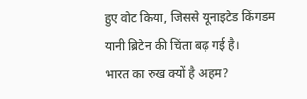हुए वोट किया, जिससे यूनाइटेड किंगडम यानी ब्रिटेन की चिंता बढ़ गई है।
भारत का रुख क्यों है अहम?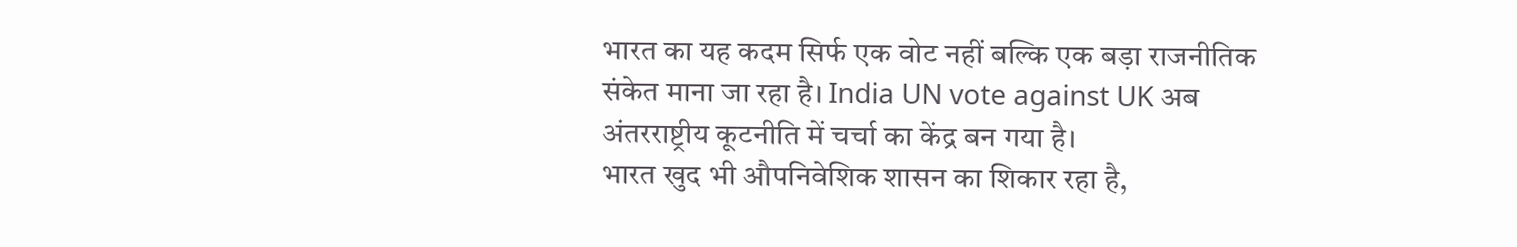भारत का यह कदम सिर्फ एक वोट नहीं बल्कि एक बड़ा राजनीतिक संकेत माना जा रहा है। India UN vote against UK अब अंतरराष्ट्रीय कूटनीति में चर्चा का केंद्र बन गया है।
भारत खुद भी औपनिवेशिक शासन का शिकार रहा है,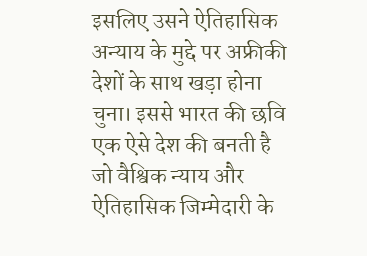इसलिए उसने ऐतिहासिक अन्याय के मुद्दे पर अफ्रीकी देशों के साथ खड़ा होना चुना। इससे भारत की छवि एक ऐसे देश की बनती है जो वैश्विक न्याय और ऐतिहासिक जिम्मेदारी के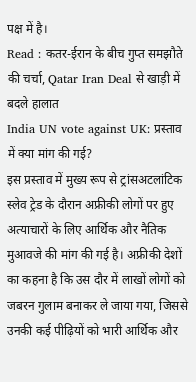पक्ष में है।
Read : कतर-ईरान के बीच गुप्त समझौते की चर्चा, Qatar Iran Deal से खाड़ी में बदले हालात
India UN vote against UK: प्रस्ताव में क्या मांग की गई?
इस प्रस्ताव में मुख्य रूप से ट्रांसअटलांटिक स्लेव ट्रेड के दौरान अफ्रीकी लोगों पर हुए अत्याचारों के लिए आर्थिक और नैतिक मुआवजे की मांग की गई है। अफ्रीकी देशों का कहना है कि उस दौर में लाखों लोगों को जबरन गुलाम बनाकर ले जाया गया, जिससे उनकी कई पीढ़ियों को भारी आर्थिक और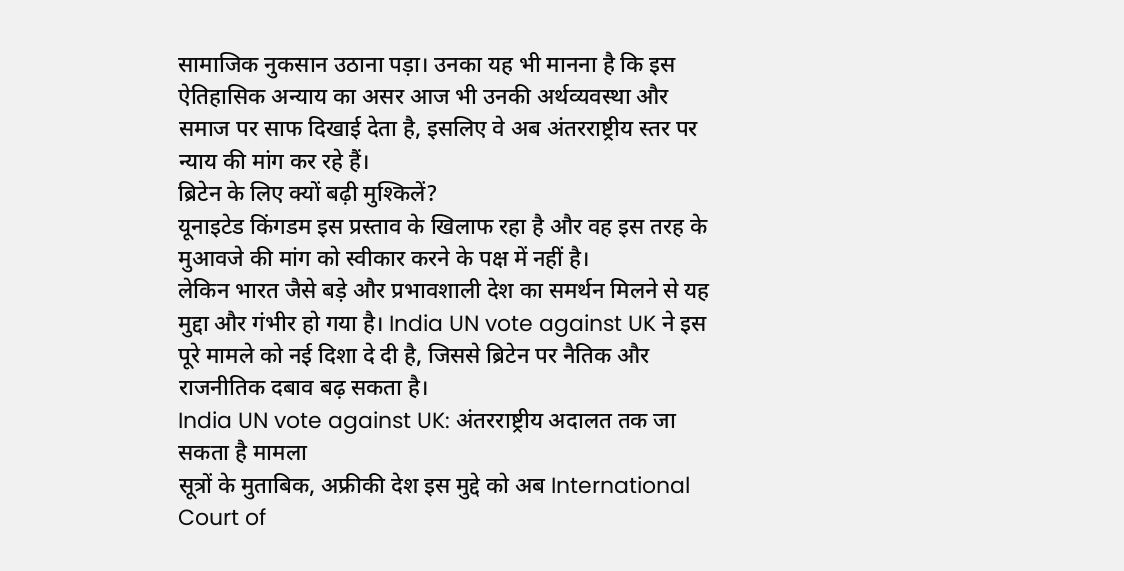सामाजिक नुकसान उठाना पड़ा। उनका यह भी मानना है कि इस ऐतिहासिक अन्याय का असर आज भी उनकी अर्थव्यवस्था और समाज पर साफ दिखाई देता है, इसलिए वे अब अंतरराष्ट्रीय स्तर पर न्याय की मांग कर रहे हैं।
ब्रिटेन के लिए क्यों बढ़ी मुश्किलें?
यूनाइटेड किंगडम इस प्रस्ताव के खिलाफ रहा है और वह इस तरह के मुआवजे की मांग को स्वीकार करने के पक्ष में नहीं है।
लेकिन भारत जैसे बड़े और प्रभावशाली देश का समर्थन मिलने से यह मुद्दा और गंभीर हो गया है। India UN vote against UK ने इस पूरे मामले को नई दिशा दे दी है, जिससे ब्रिटेन पर नैतिक और राजनीतिक दबाव बढ़ सकता है।
India UN vote against UK: अंतरराष्ट्रीय अदालत तक जा सकता है मामला
सूत्रों के मुताबिक, अफ्रीकी देश इस मुद्दे को अब International Court of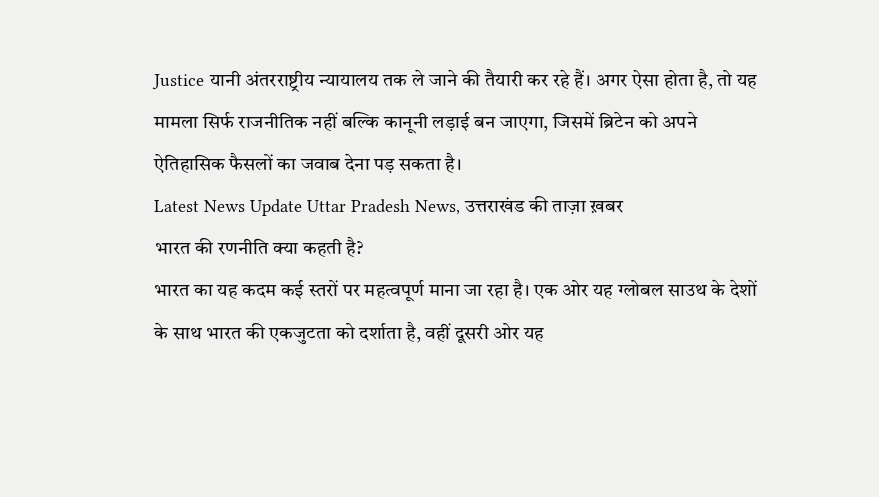Justice यानी अंतरराष्ट्रीय न्यायालय तक ले जाने की तैयारी कर रहे हैं। अगर ऐसा होता है, तो यह मामला सिर्फ राजनीतिक नहीं बल्कि कानूनी लड़ाई बन जाएगा, जिसमें ब्रिटेन को अपने ऐतिहासिक फैसलों का जवाब देना पड़ सकता है।
Latest News Update Uttar Pradesh News, उत्तराखंड की ताज़ा ख़बर
भारत की रणनीति क्या कहती है?
भारत का यह कदम कई स्तरों पर महत्वपूर्ण माना जा रहा है। एक ओर यह ग्लोबल साउथ के देशों के साथ भारत की एकजुटता को दर्शाता है, वहीं दूसरी ओर यह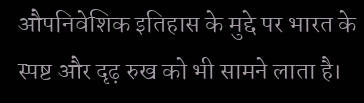औपनिवेशिक इतिहास के मुद्दे पर भारत के स्पष्ट और दृढ़ रुख को भी सामने लाता है।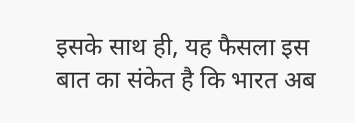इसके साथ ही, यह फैसला इस बात का संकेत है कि भारत अब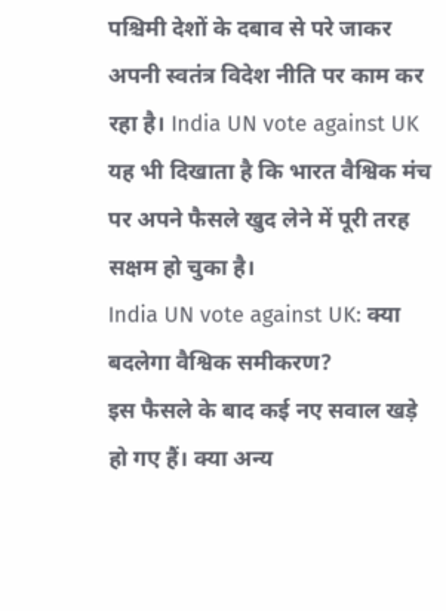पश्चिमी देशों के दबाव से परे जाकर अपनी स्वतंत्र विदेश नीति पर काम कर रहा है। India UN vote against UK यह भी दिखाता है कि भारत वैश्विक मंच पर अपने फैसले खुद लेने में पूरी तरह सक्षम हो चुका है।
India UN vote against UK: क्या बदलेगा वैश्विक समीकरण?
इस फैसले के बाद कई नए सवाल खड़े हो गए हैं। क्या अन्य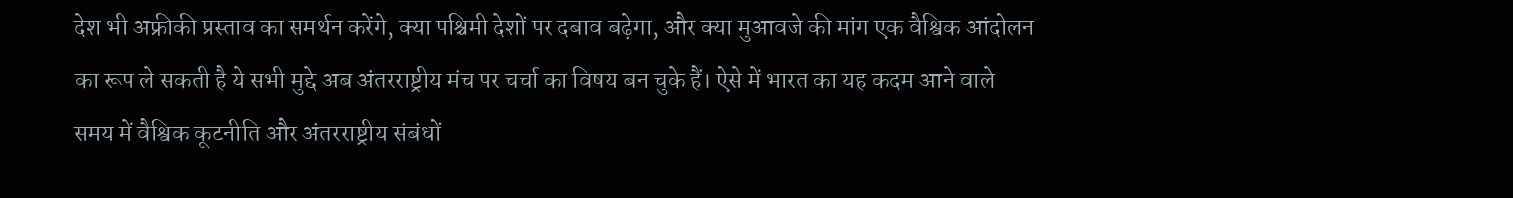देश भी अफ्रीकी प्रस्ताव का समर्थन करेंगे, क्या पश्चिमी देशों पर दबाव बढ़ेगा, और क्या मुआवजे की मांग एक वैश्विक आंदोलन का रूप ले सकती है ये सभी मुद्दे अब अंतरराष्ट्रीय मंच पर चर्चा का विषय बन चुके हैं। ऐसे में भारत का यह कदम आने वाले समय में वैश्विक कूटनीति और अंतरराष्ट्रीय संबंधों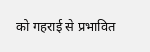को गहराई से प्रभावित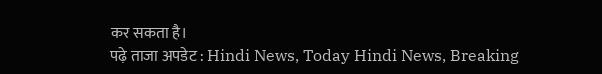कर सकता है।
पढ़े ताजा अपडेट : Hindi News, Today Hindi News, Breaking